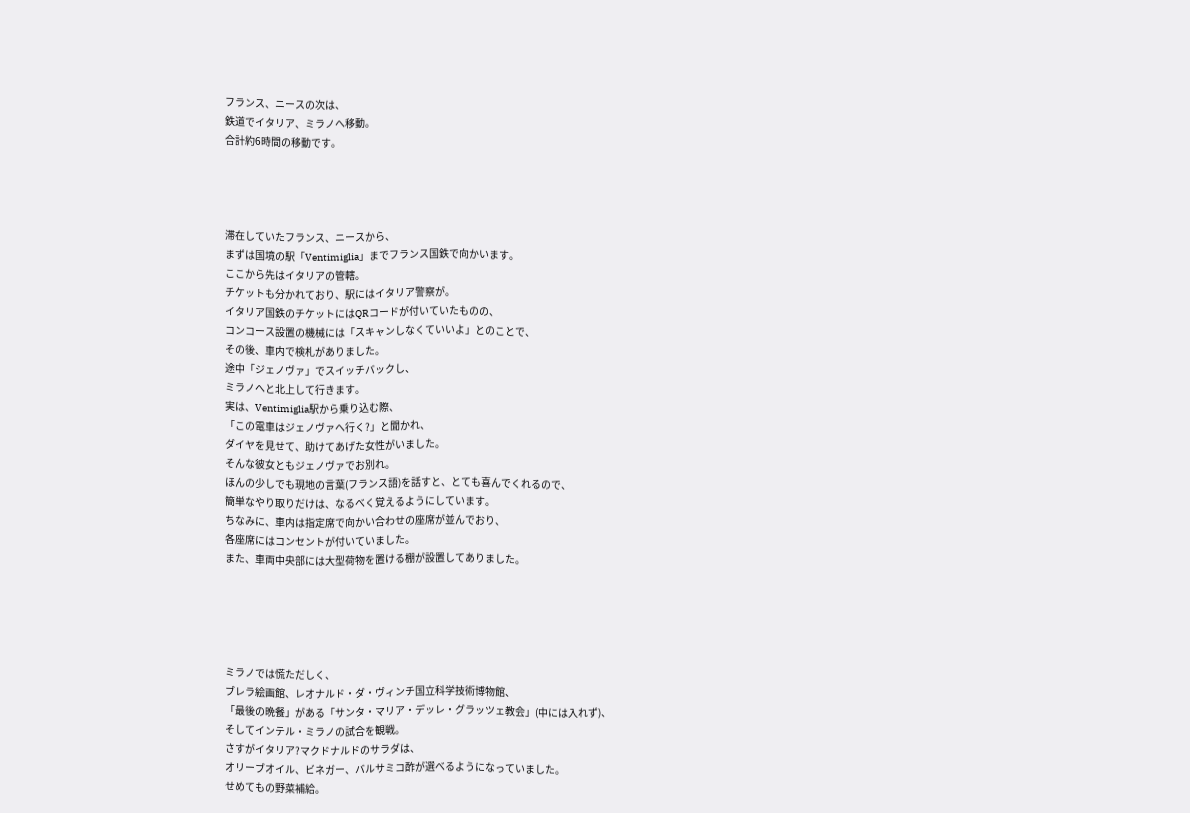フランス、ニースの次は、
鉄道でイタリア、ミラノへ移動。
合計約6時間の移動です。




滞在していたフランス、ニースから、
まずは国境の駅「Ventimiglia」までフランス国鉄で向かいます。
ここから先はイタリアの管轄。
チケットも分かれており、駅にはイタリア警察が。
イタリア国鉄のチケットにはQRコードが付いていたものの、
コンコース設置の機械には「スキャンしなくていいよ」とのことで、
その後、車内で検札がありました。
途中「ジェノヴァ」でスイッチバックし、
ミラノへと北上して行きます。
実は、Ventimiglia駅から乗り込む際、
「この電車はジェノヴァへ行く?」と聞かれ、
ダイヤを見せて、助けてあげた女性がいました。
そんな彼女ともジェノヴァでお別れ。
ほんの少しでも現地の言葉(フランス語)を話すと、とても喜んでくれるので、
簡単なやり取りだけは、なるべく覚えるようにしています。
ちなみに、車内は指定席で向かい合わせの座席が並んでおり、
各座席にはコンセントが付いていました。
また、車両中央部には大型荷物を置ける棚が設置してありました。





ミラノでは慌ただしく、
ブレラ絵画館、レオナルド・ダ・ヴィンチ国立科学技術博物館、
「最後の晩餐」がある「サンタ・マリア・デッレ・グラッツェ教会」(中には入れず)、
そしてインテル・ミラノの試合を観戦。
さすがイタリア?マクドナルドのサラダは、
オリーブオイル、ビネガー、バルサミコ酢が選べるようになっていました。
せめてもの野菜補給。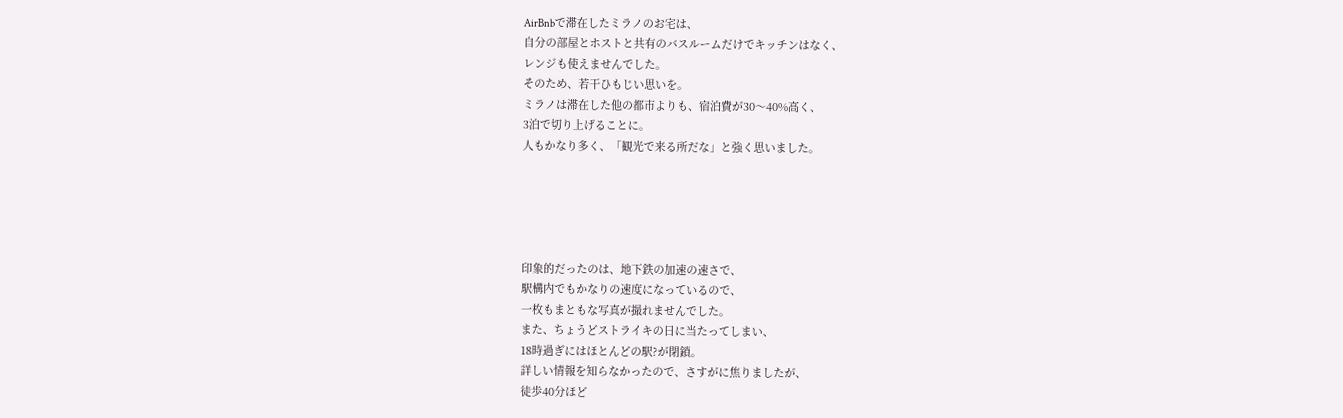AirBnbで滞在したミラノのお宅は、
自分の部屋とホストと共有のバスルームだけでキッチンはなく、
レンジも使えませんでした。
そのため、若干ひもじい思いを。
ミラノは滞在した他の都市よりも、宿泊費が30〜40%高く、
3泊で切り上げることに。
人もかなり多く、「観光で来る所だな」と強く思いました。





印象的だったのは、地下鉄の加速の速さで、
駅構内でもかなりの速度になっているので、
一枚もまともな写真が撮れませんでした。
また、ちょうどストライキの日に当たってしまい、
18時過ぎにはほとんどの駅?が閉鎖。
詳しい情報を知らなかったので、さすがに焦りましたが、
徒歩40分ほど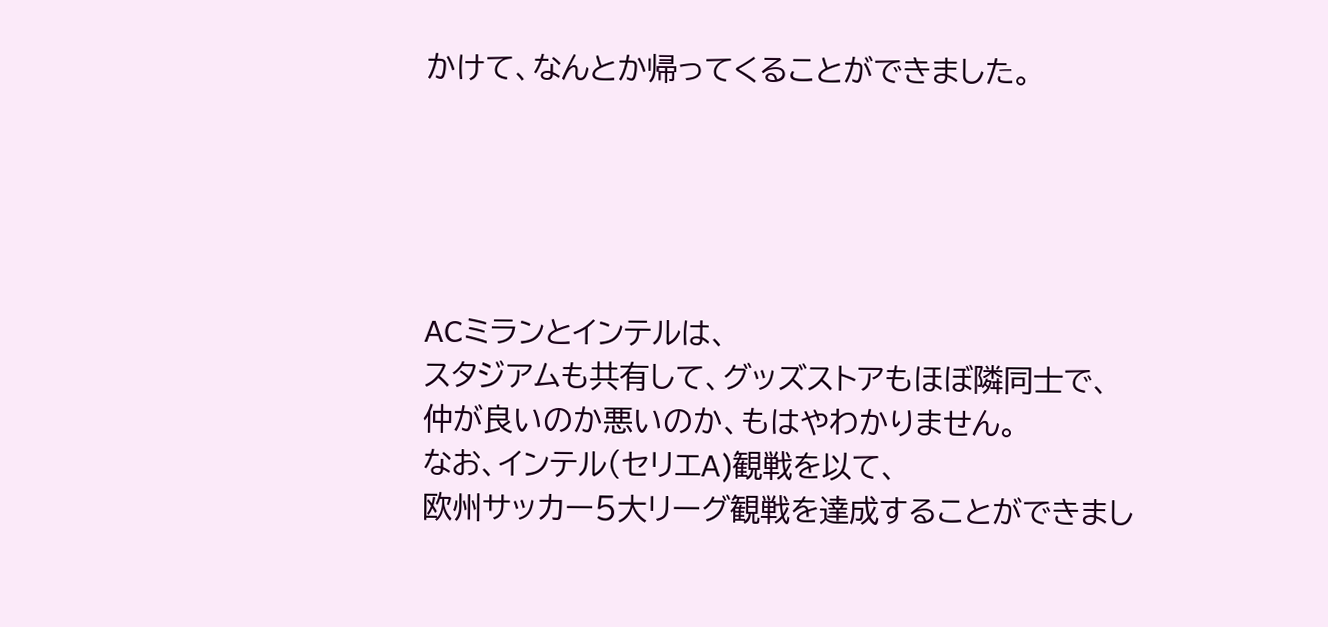かけて、なんとか帰ってくることができました。





ACミランとインテルは、
スタジアムも共有して、グッズストアもほぼ隣同士で、
仲が良いのか悪いのか、もはやわかりません。
なお、インテル(セリエA)観戦を以て、
欧州サッカー5大リーグ観戦を達成することができまし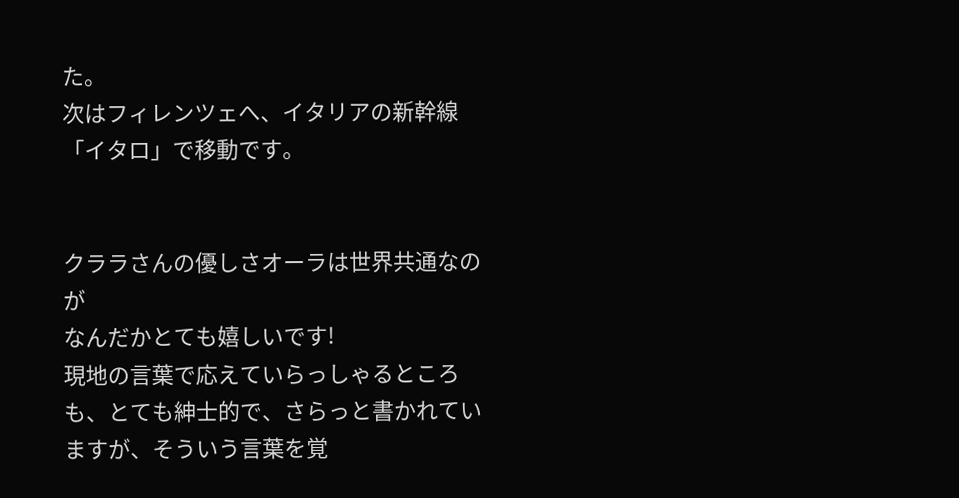た。
次はフィレンツェへ、イタリアの新幹線「イタロ」で移動です。


クララさんの優しさオーラは世界共通なのが
なんだかとても嬉しいです!
現地の言葉で応えていらっしゃるところも、とても紳士的で、さらっと書かれていますが、そういう言葉を覚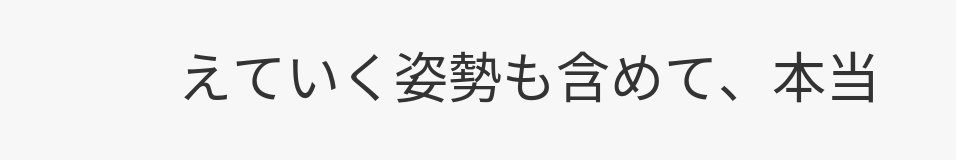えていく姿勢も含めて、本当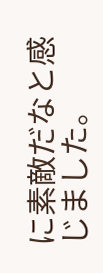に素敵だなと感じました。